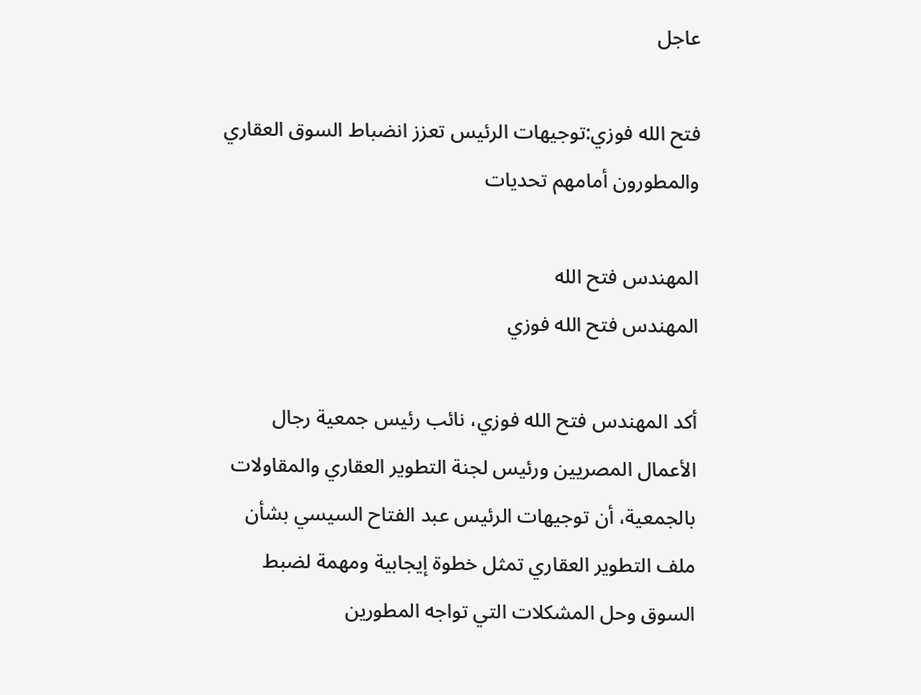عاجل

فتح الله فوزي:توجيهات الرئيس تعزز انضباط السوق العقاري والمطورون أمامهم تحديات

المهندس فتح الله
المهندس فتح الله فوزي

أكد المهندس فتح الله فوزي، نائب رئيس جمعية رجال الأعمال المصريين ورئيس لجنة التطوير العقاري والمقاولات بالجمعية، أن توجيهات الرئيس عبد الفتاح السيسي بشأن ملف التطوير العقاري تمثل خطوة إيجابية ومهمة لضبط السوق وحل المشكلات التي تواجه المطورين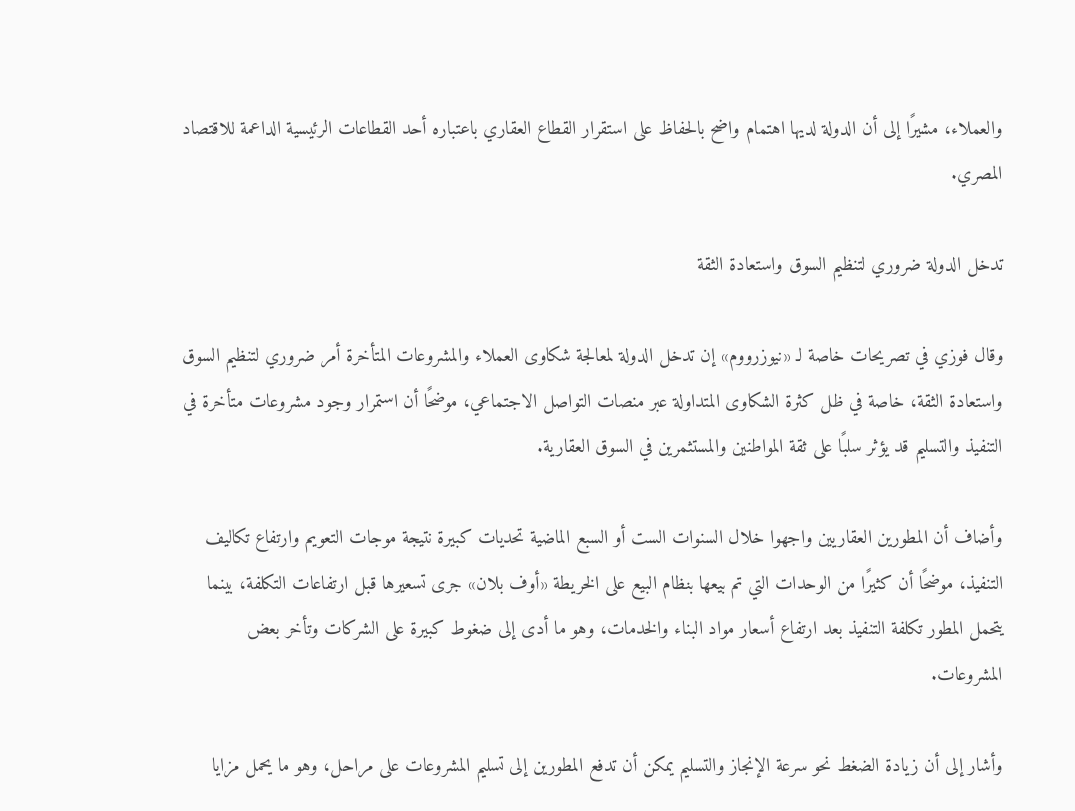والعملاء، مشيرًا إلى أن الدولة لديها اهتمام واضح بالحفاظ على استقرار القطاع العقاري باعتباره أحد القطاعات الرئيسية الداعمة للاقتصاد المصري.

تدخل الدولة ضروري لتنظيم السوق واستعادة الثقة

وقال فوزي في تصريحات خاصة لـ «نيوزرووم» إن تدخل الدولة لمعالجة شكاوى العملاء والمشروعات المتأخرة أمر ضروري لتنظيم السوق واستعادة الثقة، خاصة في ظل كثرة الشكاوى المتداولة عبر منصات التواصل الاجتماعي، موضحًا أن استمرار وجود مشروعات متأخرة في التنفيذ والتسليم قد يؤثر سلبًا على ثقة المواطنين والمستثمرين في السوق العقارية.

وأضاف أن المطورين العقاريين واجهوا خلال السنوات الست أو السبع الماضية تحديات كبيرة نتيجة موجات التعويم وارتفاع تكاليف التنفيذ، موضحًا أن كثيرًا من الوحدات التي تم بيعها بنظام البيع على الخريطة «أوف بلان» جرى تسعيرها قبل ارتفاعات التكلفة، بينما يتحمل المطور تكلفة التنفيذ بعد ارتفاع أسعار مواد البناء والخدمات، وهو ما أدى إلى ضغوط كبيرة على الشركات وتأخر بعض المشروعات.

وأشار إلى أن زيادة الضغط نحو سرعة الإنجاز والتسليم يمكن أن تدفع المطورين إلى تسليم المشروعات على مراحل، وهو ما يحمل مزايا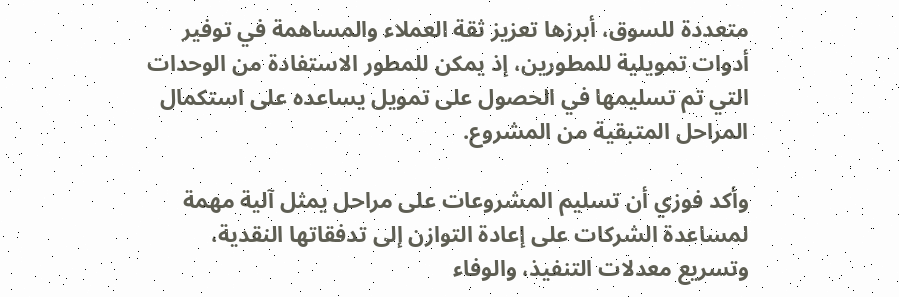متعددة للسوق، أبرزها تعزيز ثقة العملاء والمساهمة في توفير أدوات تمويلية للمطورين، إذ يمكن للمطور الاستفادة من الوحدات التي تم تسليمها في الحصول على تمويل يساعده على استكمال المراحل المتبقية من المشروع.

وأكد فوزي أن تسليم المشروعات على مراحل يمثل آلية مهمة لمساعدة الشركات على إعادة التوازن إلى تدفقاتها النقدية، وتسريع معدلات التنفيذ، والوفاء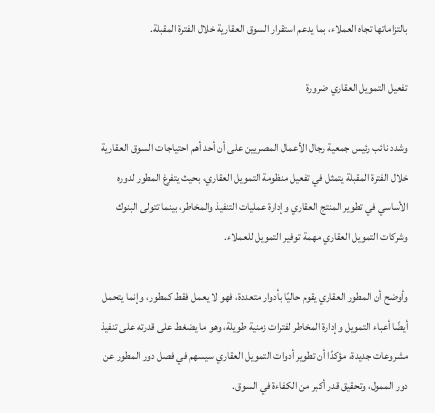بالتزاماتها تجاه العملاء، بما يدعم استقرار السوق العقارية خلال الفترة المقبلة.

تفعيل التمويل العقاري ضرورة

وشدد نائب رئيس جمعية رجال الأعمال المصريين على أن أحد أهم احتياجات السوق العقارية خلال الفترة المقبلة يتمثل في تفعيل منظومة التمويل العقاري، بحيث يتفرغ المطور لدوره الأساسي في تطوير المنتج العقاري وإدارة عمليات التنفيذ والمخاطر، بينما تتولى البنوك وشركات التمويل العقاري مهمة توفير التمويل للعملاء.

وأوضح أن المطور العقاري يقوم حاليًا بأدوار متعددة، فهو لا يعمل فقط كمطور، وإنما يتحمل أيضًا أعباء التمويل وإدارة المخاطر لفترات زمنية طويلة، وهو ما يضغط على قدرته على تنفيذ مشروعات جديدة، مؤكدًا أن تطوير أدوات التمويل العقاري سيسهم في فصل دور المطور عن دور الممول، وتحقيق قدر أكبر من الكفاءة في السوق.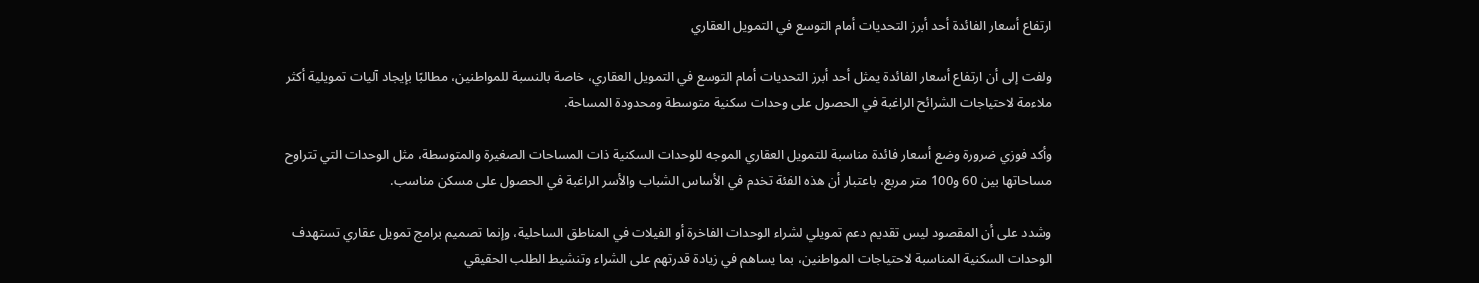ارتفاع أسعار الفائدة أحد أبرز التحديات أمام التوسع في التمويل العقاري

ولفت إلى أن ارتفاع أسعار الفائدة يمثل أحد أبرز التحديات أمام التوسع في التمويل العقاري، خاصة بالنسبة للمواطنين، مطالبًا بإيجاد آليات تمويلية أكثر ملاءمة لاحتياجات الشرائح الراغبة في الحصول على وحدات سكنية متوسطة ومحدودة المساحة.

وأكد فوزي ضرورة وضع أسعار فائدة مناسبة للتمويل العقاري الموجه للوحدات السكنية ذات المساحات الصغيرة والمتوسطة، مثل الوحدات التي تتراوح مساحاتها بين 60 و100 متر مربع، باعتبار أن هذه الفئة تخدم في الأساس الشباب والأسر الراغبة في الحصول على مسكن مناسب.

وشدد على أن المقصود ليس تقديم دعم تمويلي لشراء الوحدات الفاخرة أو الفيلات في المناطق الساحلية، وإنما تصميم برامج تمويل عقاري تستهدف الوحدات السكنية المناسبة لاحتياجات المواطنين، بما يساهم في زيادة قدرتهم على الشراء وتنشيط الطلب الحقيقي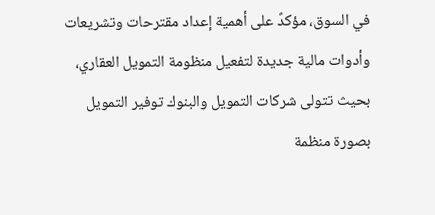في السوق، مؤكدً على أهمية إعداد مقترحات وتشريعات وأدوات مالية جديدة لتفعيل منظومة التمويل العقاري، بحيث تتولى شركات التمويل والبنوك توفير التمويل بصورة منظمة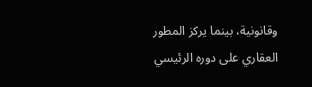وقانونية، بينما يركز المطور العقاري على دوره الرئيسي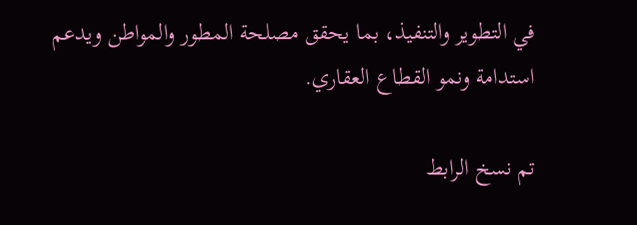في التطوير والتنفيذ، بما يحقق مصلحة المطور والمواطن ويدعم استدامة ونمو القطاع العقاري.

تم نسخ الرابط